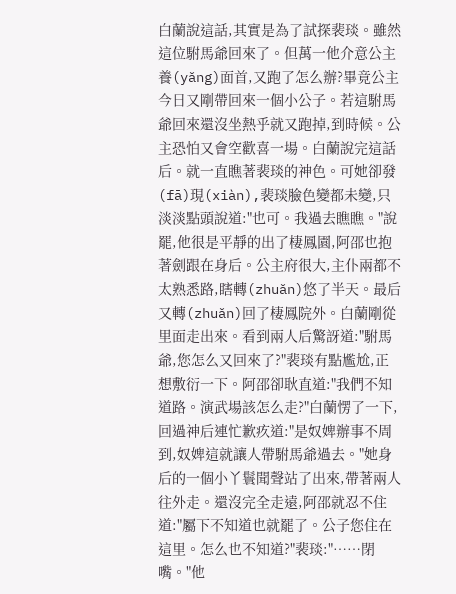白蘭說這話,其實是為了試探裴琰。雖然這位駙馬爺回來了。但萬一他介意公主養(yǎng)面首,又跑了怎么辦?畢竟公主今日又剛帶回來一個小公子。若這駙馬爺回來還沒坐熱乎就又跑掉,到時候。公主恐怕又會空歡喜一場。白蘭說完這話后。就一直瞧著裴琰的神色。可她卻發(fā)現(xiàn),裴琰臉色變都未變,只淡淡點頭說道:"也可。我過去瞧瞧。"說罷,他很是平靜的出了棲鳳園,阿邵也抱著劍跟在身后。公主府很大,主仆兩都不太熟悉路,瞎轉(zhuǎn)悠了半天。最后又轉(zhuǎn)回了棲鳳院外。白蘭剛從里面走出來。看到兩人后驚訝道:"駙馬爺,您怎么又回來了?"裴琰有點尷尬,正想敷衍一下。阿邵卻耿直道:"我們不知道路。演武場該怎么走?"白蘭愣了一下,回過神后連忙歉疚道:"是奴婢辦事不周到,奴婢這就讓人帶駙馬爺過去。"她身后的一個小丫鬟聞聲站了出來,帶著兩人往外走。還沒完全走遠,阿邵就忍不住道:"屬下不知道也就罷了。公子您住在這里。怎么也不知道?"裴琰:"……閉嘴。"他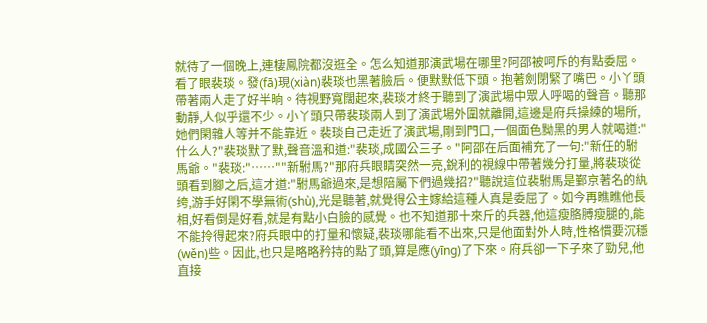就待了一個晚上,連棲鳳院都沒逛全。怎么知道那演武場在哪里?阿邵被呵斥的有點委屈。看了眼裴琰。發(fā)現(xiàn)裴琰也黑著臉后。便默默低下頭。抱著劍閉緊了嘴巴。小丫頭帶著兩人走了好半晌。待視野寬闊起來,裴琰才終于聽到了演武場中眾人呼喝的聲音。聽那動靜,人似乎還不少。小丫頭只帶裴琰兩人到了演武場外圍就離開,這邊是府兵操練的場所,她們閑雜人等并不能靠近。裴琰自己走近了演武場,剛到門口,一個面色黝黑的男人就喝道:"什么人?"裴琰默了默,聲音溫和道:"裴琰,成國公三子。"阿邵在后面補充了一句:"新任的駙馬爺。"裴琰:"……""新駙馬?"那府兵眼睛突然一亮,銳利的視線中帶著幾分打量,將裴琰從頭看到腳之后,這才道:"駙馬爺過來,是想陪屬下們過幾招?"聽說這位裴駙馬是鄞京著名的紈绔,游手好閑不學無術(shù),光是聽著,就覺得公主嫁給這種人真是委屈了。如今再瞧瞧他長相,好看倒是好看,就是有點小白臉的感覺。也不知道那十來斤的兵器,他這瘦胳膊瘦腿的,能不能拎得起來?府兵眼中的打量和懷疑,裴琰哪能看不出來,只是他面對外人時,性格慣要沉穩(wěn)些。因此,也只是略略矜持的點了頭,算是應(yīng)了下來。府兵卻一下子來了勁兒,他直接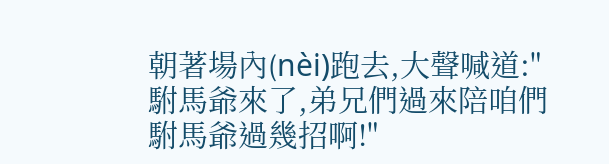朝著場內(nèi)跑去,大聲喊道:"駙馬爺來了,弟兄們過來陪咱們駙馬爺過幾招啊!"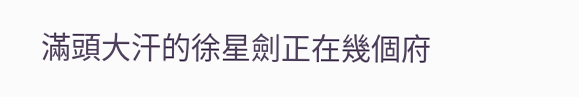滿頭大汗的徐星劍正在幾個府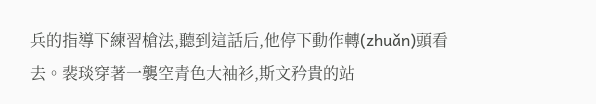兵的指導下練習槍法,聽到這話后,他停下動作轉(zhuǎn)頭看去。裴琰穿著一襲空青色大袖衫,斯文矜貴的站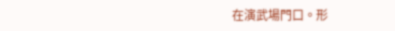在演武場門口。形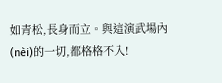如青松,長身而立。與這演武場內(nèi)的一切,都格格不入!